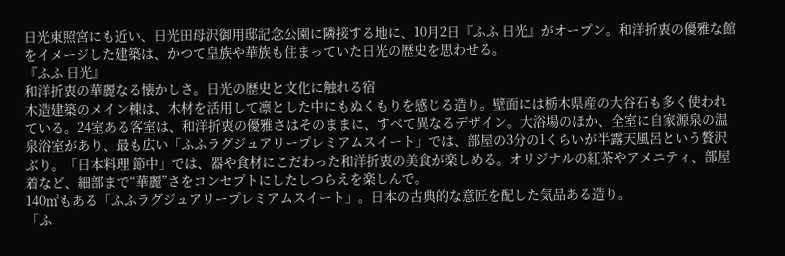日光東照宮にも近い、日光田母沢御用邸記念公園に隣接する地に、10月2日『ふふ 日光』がオープン。和洋折衷の優雅な館をイメージした建築は、かつて皇族や華族も住まっていた日光の歴史を思わせる。
『ふふ 日光』
和洋折衷の華麗なる懐かしさ。日光の歴史と文化に触れる宿
木造建築のメイン棟は、木材を活用して凛とした中にもぬくもりを感じる造り。壁面には栃木県産の大谷石も多く使われている。24室ある客室は、和洋折衷の優雅さはそのままに、すべて異なるデザイン。大浴場のほか、全室に自家源泉の温泉浴室があり、最も広い「ふふラグジュアリープレミアムスイート」では、部屋の3分の1くらいが半露天風呂という贅沢ぶり。「日本料理 節中」では、器や食材にこだわった和洋折衷の美食が楽しめる。オリジナルの紅茶やアメニティ、部屋着など、細部まで“華麗”さをコンセプトにしたしつらえを楽しんで。
140㎡もある「ふふラグジュアリープレミアムスイート」。日本の古典的な意匠を配した気品ある造り。
「ふ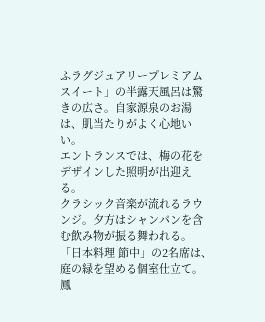ふラグジュアリープレミアムスイート」の半露天風呂は驚きの広さ。自家源泉のお湯は、肌当たりがよく心地いい。
エントランスでは、梅の花をデザインした照明が出迎える。
クラシック音楽が流れるラウンジ。夕方はシャンパンを含む飲み物が振る舞われる。
「日本料理 節中」の2名席は、庭の緑を望める個室仕立て。
鳳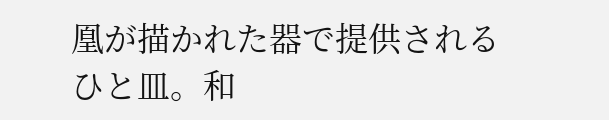凰が描かれた器で提供されるひと皿。和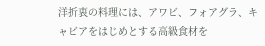洋折衷の料理には、アワビ、フォアグラ、キャビアをはじめとする高級食材を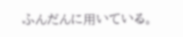ふんだんに用いている。